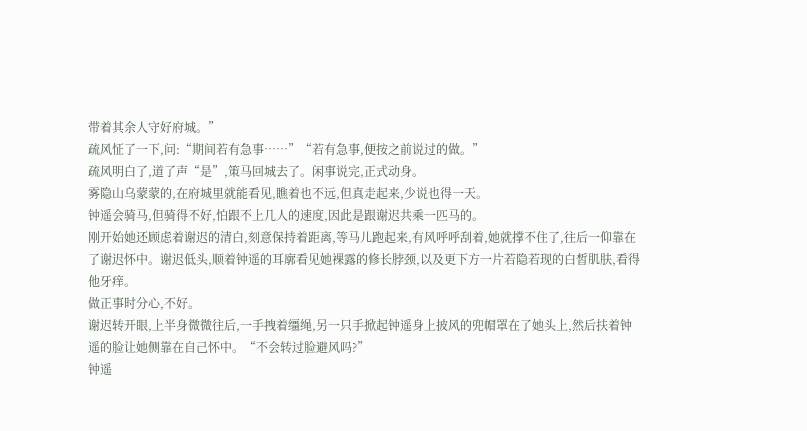带着其余人守好府城。”
疏风怔了一下,问:“期间若有急事……”“若有急事,便按之前说过的做。”
疏风明白了,道了声“是”,策马回城去了。闲事说完,正式动身。
雾隐山乌蒙蒙的,在府城里就能看见,瞧着也不远,但真走起来,少说也得一天。
钟遥会骑马,但骑得不好,怕跟不上几人的速度,因此是跟谢迟共乘一匹马的。
刚开始她还顾虑着谢迟的清白,刻意保持着距离,等马儿跑起来,有风呼呼刮着,她就撑不住了,往后一仰靠在了谢迟怀中。谢迟低头,顺着钟遥的耳廓看见她裸露的修长脖颈,以及更下方一片若隐若现的白皙肌肤,看得他牙痒。
做正事时分心,不好。
谢迟转开眼,上半身微微往后,一手拽着缰绳,另一只手掀起钟遥身上披风的兜帽罩在了她头上,然后扶着钟遥的脸让她侧靠在自己怀中。“不会转过脸避风吗?”
钟遥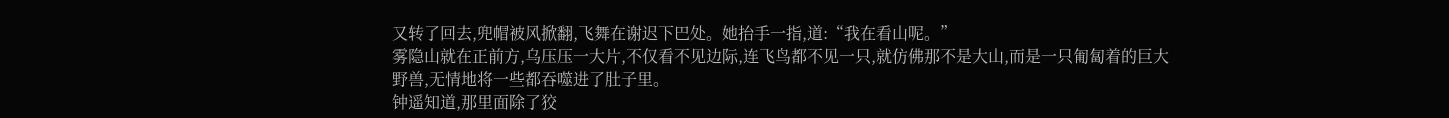又转了回去,兜帽被风掀翻,飞舞在谢迟下巴处。她抬手一指,道:“我在看山呢。”
雾隐山就在正前方,乌压压一大片,不仅看不见边际,连飞鸟都不见一只,就仿佛那不是大山,而是一只匍匐着的巨大野兽,无情地将一些都吞噬进了肚子里。
钟遥知道,那里面除了狡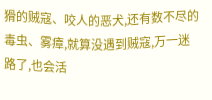猾的贼寇、咬人的恶犬,还有数不尽的毒虫、雾瘴,就算没遇到贼寇,万一迷路了,也会活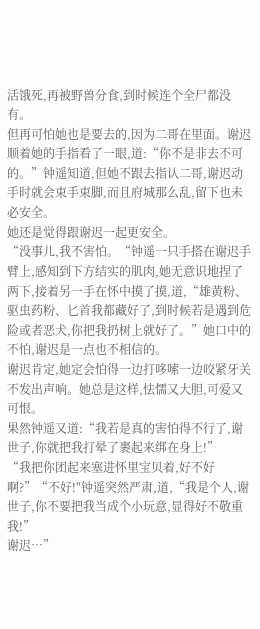活饿死,再被野兽分食,到时候连个全尸都没有。
但再可怕她也是要去的,因为二哥在里面。谢迟顺着她的手指看了一眼,道:“你不是非去不可的。”钟遥知道,但她不跟去指认二哥,谢迟动手时就会束手束脚,而且府城那么乱,留下也未必安全。
她还是觉得跟谢迟一起更安全。
“没事儿,我不害怕。“钟遥一只手搭在谢迟手臂上,感知到下方结实的肌肉,她无意识地捏了两下,接着另一手在怀中摸了摸,道,“雄黄粉、驱虫药粉、匕首我都藏好了,到时候若是遇到危险或者恶犬,你把我扔树上就好了。”她口中的不怕,谢迟是一点也不相信的。
谢迟肯定,她定会怕得一边打哆嗦一边咬紧牙关不发出声响。她总是这样,怯懦又大胆,可爱又可恨。
果然钟遥又道:“我若是真的害怕得不行了,谢世子,你就把我打晕了裹起来绑在身上!”
“我把你团起来塞进怀里宝贝着,好不好啊?”“不好!"钟遥突然严肃,道,“我是个人,谢世子,你不要把我当成个小玩意,显得好不敬重我!”
谢迟…”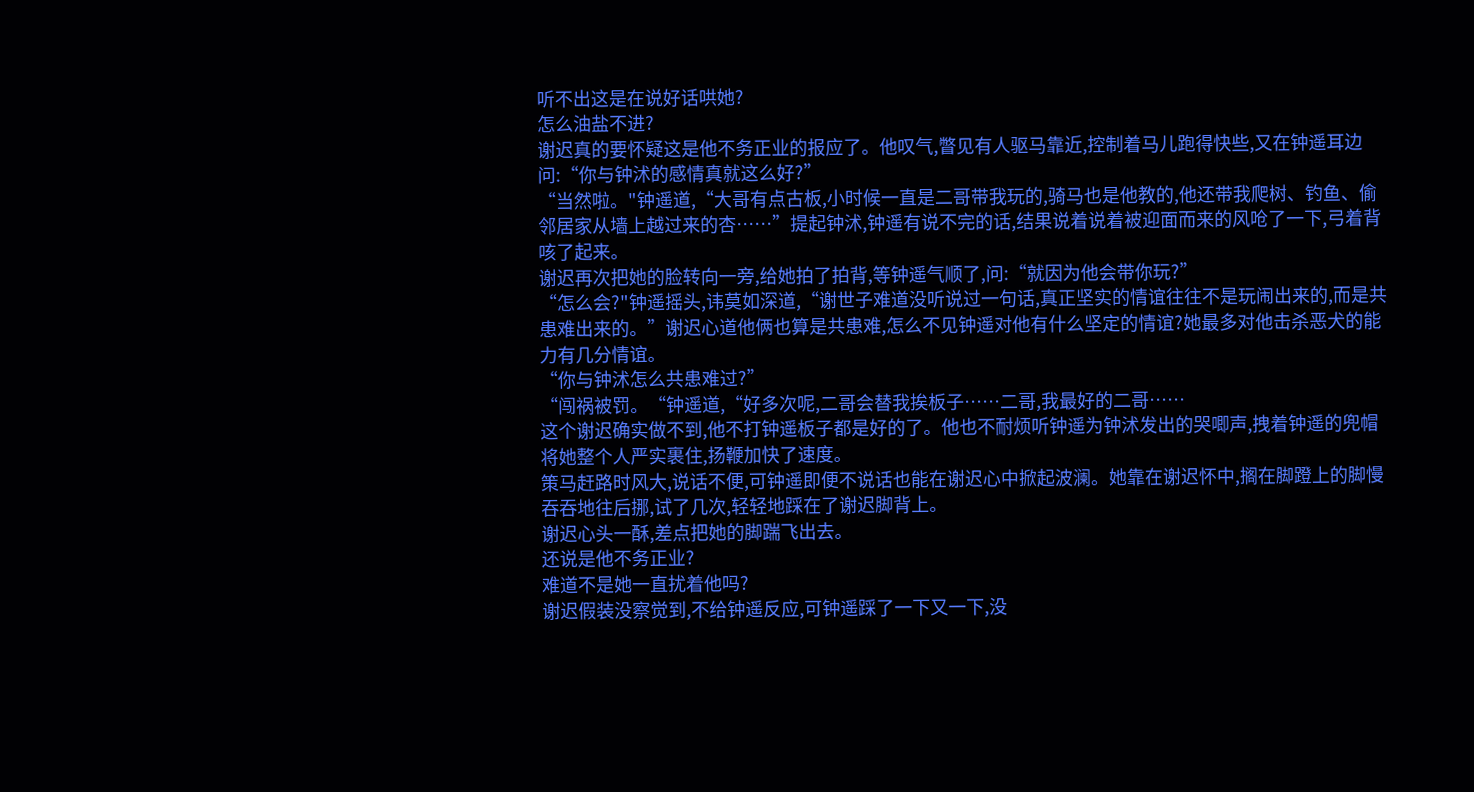听不出这是在说好话哄她?
怎么油盐不进?
谢迟真的要怀疑这是他不务正业的报应了。他叹气,瞥见有人驱马靠近,控制着马儿跑得快些,又在钟遥耳边问:“你与钟沭的感情真就这么好?”
“当然啦。"钟遥道,“大哥有点古板,小时候一直是二哥带我玩的,骑马也是他教的,他还带我爬树、钓鱼、偷邻居家从墙上越过来的杏……”提起钟沭,钟遥有说不完的话,结果说着说着被迎面而来的风呛了一下,弓着背咳了起来。
谢迟再次把她的脸转向一旁,给她拍了拍背,等钟遥气顺了,问:“就因为他会带你玩?”
“怎么会?"钟遥摇头,讳莫如深道,“谢世子难道没听说过一句话,真正坚实的情谊往往不是玩闹出来的,而是共患难出来的。”谢迟心道他俩也算是共患难,怎么不见钟遥对他有什么坚定的情谊?她最多对他击杀恶犬的能力有几分情谊。
“你与钟沭怎么共患难过?”
“闯祸被罚。“钟遥道,“好多次呢,二哥会替我挨板子……二哥,我最好的二哥……
这个谢迟确实做不到,他不打钟遥板子都是好的了。他也不耐烦听钟遥为钟沭发出的哭唧声,拽着钟遥的兜帽将她整个人严实裹住,扬鞭加快了速度。
策马赶路时风大,说话不便,可钟遥即便不说话也能在谢迟心中掀起波澜。她靠在谢迟怀中,搁在脚蹬上的脚慢吞吞地往后挪,试了几次,轻轻地踩在了谢迟脚背上。
谢迟心头一酥,差点把她的脚踹飞出去。
还说是他不务正业?
难道不是她一直扰着他吗?
谢迟假装没察觉到,不给钟遥反应,可钟遥踩了一下又一下,没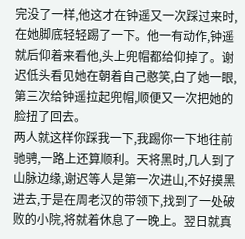完没了一样,他这才在钟遥又一次踩过来时,在她脚底轻轻踢了一下。他一有动作,钟遥就后仰着来看他,头上兜帽都给仰掉了。谢迟低头看见她在朝着自己憨笑,白了她一眼,第三次给钟遥拉起兜帽,顺便又一次把她的脸扭了回去。
两人就这样你踩我一下,我踢你一下地往前驰骋,一路上还算顺利。天将黑时,几人到了山脉边缘,谢迟等人是第一次进山,不好摸黑进去,于是在周老汉的带领下,找到了一处破败的小院,将就着休息了一晚上。翌日就真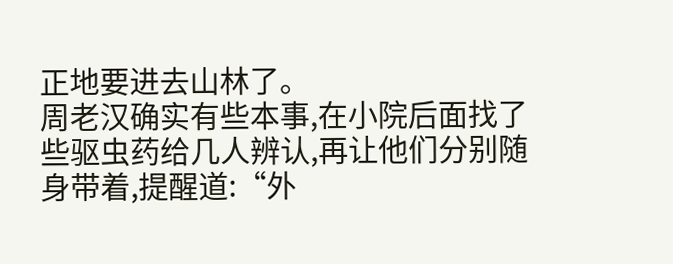正地要进去山林了。
周老汉确实有些本事,在小院后面找了些驱虫药给几人辨认,再让他们分别随身带着,提醒道:“外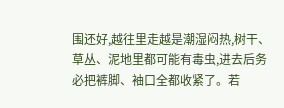围还好,越往里走越是潮湿闷热,树干、草丛、泥地里都可能有毒虫,进去后务必把裤脚、袖口全都收紧了。若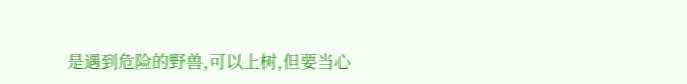是遇到危险的野兽,可以上树,但要当心